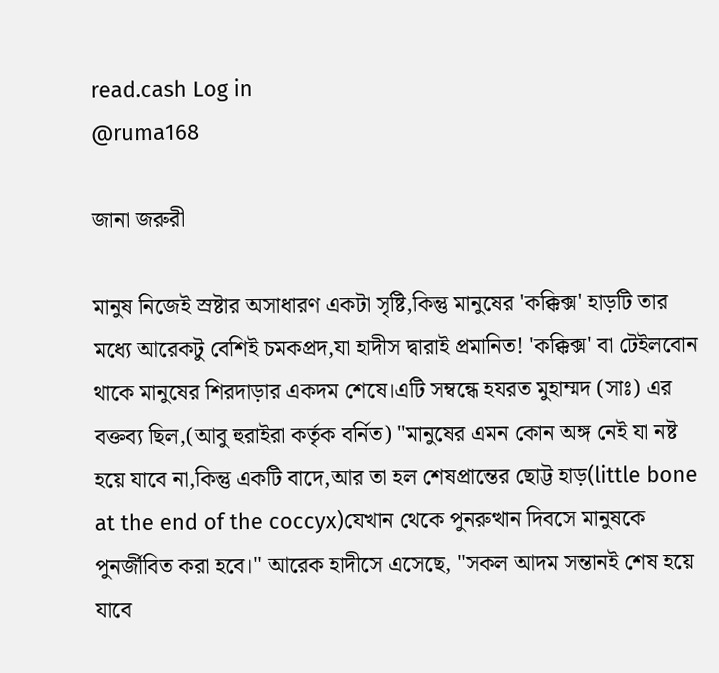read.cash Log in
@ruma168

জানা জরুরী

মানুষ নিজেই স্রষ্টার অসাধারণ একটা সৃষ্টি,কিন্তু মানুষের 'কক্কিক্স' হাড়টি তার মধ্যে আরেকটু বেশিই চমকপ্রদ,যা হাদীস দ্বারাই প্রমানিত! 'কক্কিক্স' বা টেইলবোন থাকে মানুষের শিরদাড়ার একদম শেষে।এটি সম্বন্ধে হযরত মুহাম্মদ (সাঃ) এর বক্তব্য ছিল,(আবু হুরাইরা কর্তৃক বর্নিত) "মানুষের এমন কোন অঙ্গ নেই যা নষ্ট হয়ে যাবে না,কিন্তু একটি বাদে,আর তা হল শেষপ্রান্তের ছোট্ট হাড়(little bone at the end of the coccyx)যেখান থেকে পুনরুত্থান দিবসে মানুষকে পুনর্জীবিত করা হবে।" আরেক হাদীসে এসেছে, "সকল আদম সন্তানই শেষ হয়ে যাবে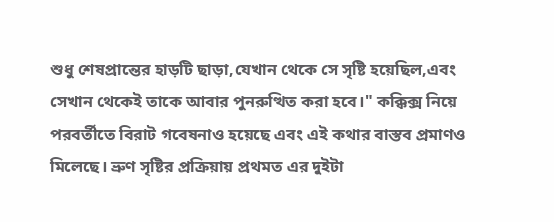শুধু শেষপ্রান্তের হাড়টি ছাড়া,যেখান থেকে সে সৃষ্টি হয়েছিল,এবং সেখান থেকেই তাকে আবার পুনরুত্থিত করা হবে।" কক্কিক্স নিয়ে পরবর্তীতে বিরাট গবেষনাও হয়েছে এবং এই কথার বাস্তব প্রমাণও মিলেছে। ভ্রুণ সৃষ্টির প্রক্রিয়ায় প্রথমত এর দুইটা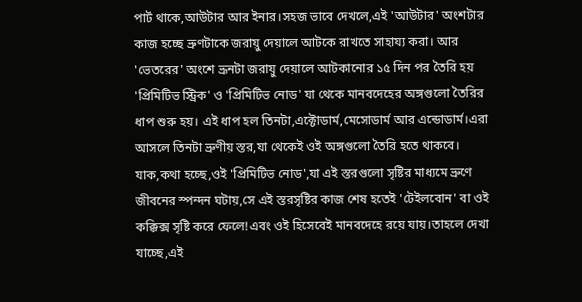পার্ট থাকে,আউটার আর ইনার।সহজ ভাবে দেখলে,এই 'আউটার' অংশটার কাজ হচ্ছে ভ্রুণটাকে জরায়ু দেয়ালে আটকে রাখতে সাহায্য করা। আর 'ভেতরের' অংশে ভ্রূনটা জরায়ু দেয়ালে আটকানোর ১৫ দিন পর তৈরি হয় 'প্রিমিটিভ স্ট্রিক' ও 'প্রিমিটিভ নোড' যা থেকে মানবদেহের অঙ্গগুলো তৈরির ধাপ শুরু হয়। এই ধাপ হল তিনটা,এক্টোডার্ম,মেসোডার্ম আর এন্ডোডার্ম।এরা আসলে তিনটা ভ্রুণীয় স্তর,যা থেকেই ওই অঙ্গগুলো তৈরি হতে থাকবে। যাক,কথা হচ্ছে,ওই 'প্রিমিটিভ নোড',যা এই স্তরগুলো সৃষ্টির মাধ্যমে ভ্রুণে জীবনের স্পন্দন ঘটায়,সে এই স্তরসৃষ্টির কাজ শেষ হতেই 'টেইলবোন' বা ওই কক্কিক্স সৃষ্টি করে ফেলে!এবং ওই হিসেবেই মানবদেহে রয়ে যায়।তাহলে দেখা যাচ্ছে,এই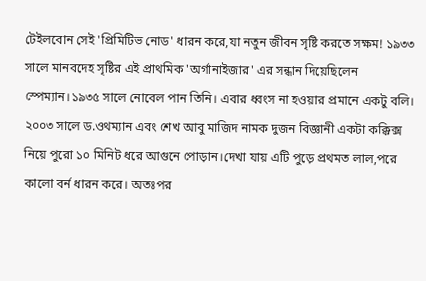টেইলবোন সেই 'প্রিমিটিভ নোড' ধারন করে,যা নতুন জীবন সৃষ্টি করতে সক্ষম! ১৯৩৩ সালে মানবদেহ সৃষ্টির এই প্রাথমিক 'অর্গানাইজার' এর সন্ধান দিয়েছিলেন স্পেম্যান।১৯৩৫ সালে নোবেল পান তিনি। এবার ধ্বংস না হওয়ার প্রমানে একটু বলি। ২০০৩ সালে ড.ওথম্যান এবং শেখ আবু মাজিদ নামক দুজন বিজ্ঞানী একটা কক্কিক্স নিয়ে পুরো ১০ মিনিট ধরে আগুনে পোড়ান।দেখা যায় এটি পুড়ে প্রথমত লাল,পরে কালো বর্ন ধারন করে। অতঃপর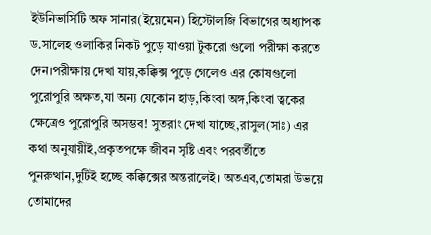ইউনিভার্সিটি অফ সানার(ইয়েমেন) হিস্টোলজি বিভাগের অধ্যাপক ড.সালেহ ওলাকির নিকট পুড়ে যাওয়া টুকরো গুলো পরীক্ষা করতে দেন।পরীক্ষায় দেখা যায়,কক্কিক্স পুড়ে গেলেও এর কোষগুলো পুরোপুরি অক্ষত,যা অন্য যেকোন হাড়,কিংবা অঙ্গ,কিংবা ত্বকের ক্ষেত্রেও পুরোপুরি অসম্ভব! সুতরাং দেখা যাচ্ছে,রাসুল(সাঃ) এর কথা অনুযায়ীই,প্রকৃতপক্ষে জীবন সৃষ্টি এবং পরবর্তীতে পুনরুত্থান,দুটিই হচ্ছে কক্কিক্সের অন্তরালেই। অতএব,তোমরা উভয়ে তোমাদের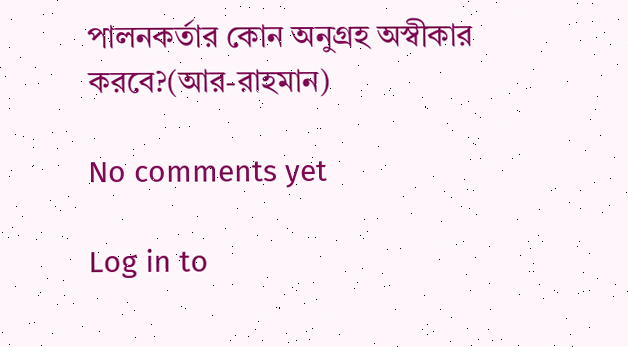পালনকর্তার কোন অনুগ্রহ অস্বীকার করবে?(আর-রাহমান)

No comments yet

Log in to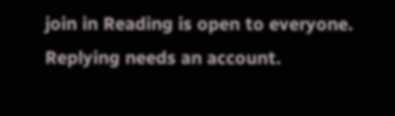join in Reading is open to everyone. Replying needs an account.